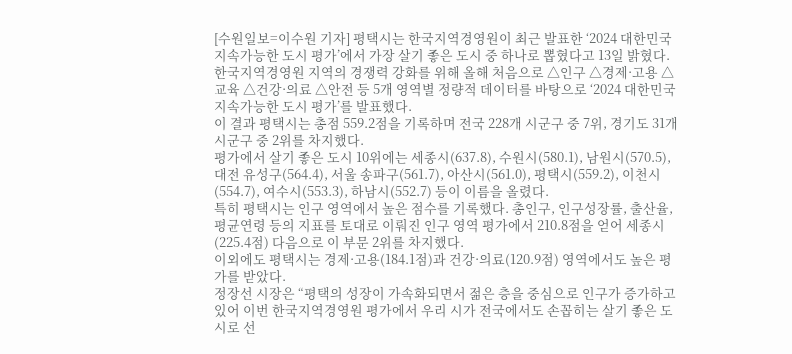[수원일보=이수원 기자] 평택시는 한국지역경영원이 최근 발표한 ‘2024 대한민국 지속가능한 도시 평가’에서 가장 살기 좋은 도시 중 하나로 뽑혔다고 13일 밝혔다.
한국지역경영원 지역의 경쟁력 강화를 위해 올해 처음으로 △인구 △경제·고용 △교육 △건강·의료 △안전 등 5개 영역별 정량적 데이터를 바탕으로 ‘2024 대한민국 지속가능한 도시 평가’를 발표했다.
이 결과 평택시는 총점 559.2점을 기록하며 전국 228개 시군구 중 7위, 경기도 31개 시군구 중 2위를 차지했다.
평가에서 살기 좋은 도시 10위에는 세종시(637.8), 수원시(580.1), 남원시(570.5), 대전 유성구(564.4), 서울 송파구(561.7), 아산시(561.0), 평택시(559.2), 이천시(554.7), 여수시(553.3), 하남시(552.7) 등이 이름을 올렸다.
특히 평택시는 인구 영역에서 높은 점수를 기록했다. 총인구, 인구성장률, 출산율, 평균연령 등의 지표를 토대로 이뤄진 인구 영역 평가에서 210.8점을 얻어 세종시(225.4점) 다음으로 이 부문 2위를 차지했다.
이외에도 평택시는 경제·고용(184.1점)과 건강·의료(120.9점) 영역에서도 높은 평가를 받았다.
정장선 시장은 “평택의 성장이 가속화되면서 젊은 층을 중심으로 인구가 증가하고 있어 이번 한국지역경영원 평가에서 우리 시가 전국에서도 손꼽히는 살기 좋은 도시로 선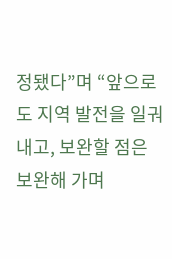정됐다”며 “앞으로도 지역 발전을 일궈내고, 보완할 점은 보완해 가며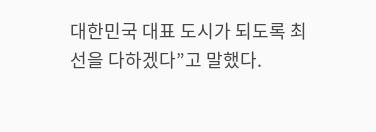대한민국 대표 도시가 되도록 최선을 다하겠다”고 말했다.